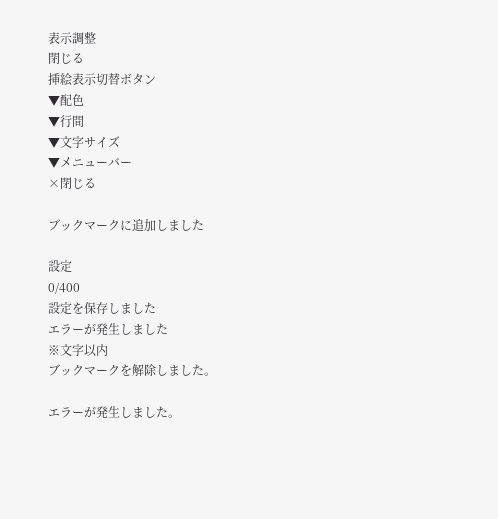表示調整
閉じる
挿絵表示切替ボタン
▼配色
▼行間
▼文字サイズ
▼メニューバー
×閉じる

ブックマークに追加しました

設定
0/400
設定を保存しました
エラーが発生しました
※文字以内
ブックマークを解除しました。

エラーが発生しました。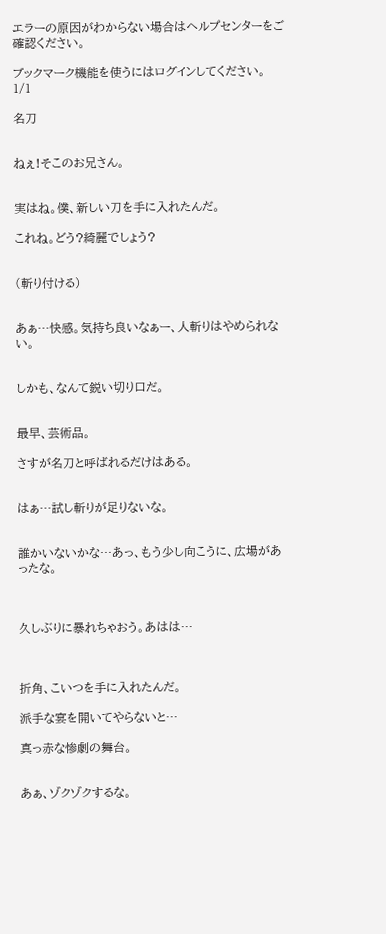エラーの原因がわからない場合はヘルプセンターをご確認ください。

ブックマーク機能を使うにはログインしてください。
1/1

名刀


ねぇ!そこのお兄さん。


実はね。僕、新しい刀を手に入れたんだ。

これね。どう?綺麗でしょう?


(斬り付ける)


あぁ…快感。気持ち良いなぁー、人斬りはやめられない。


しかも、なんて鋭い切り口だ。


最早、芸術品。

さすが名刀と呼ばれるだけはある。


はぁ…試し斬りが足りないな。


誰かいないかな…あっ、もう少し向こうに、広場があったな。



久しぶりに暴れちゃおう。あはは…



折角、こいつを手に入れたんだ。

派手な宴を開いてやらないと…

真っ赤な惨劇の舞台。


あぁ、ゾクゾクするな。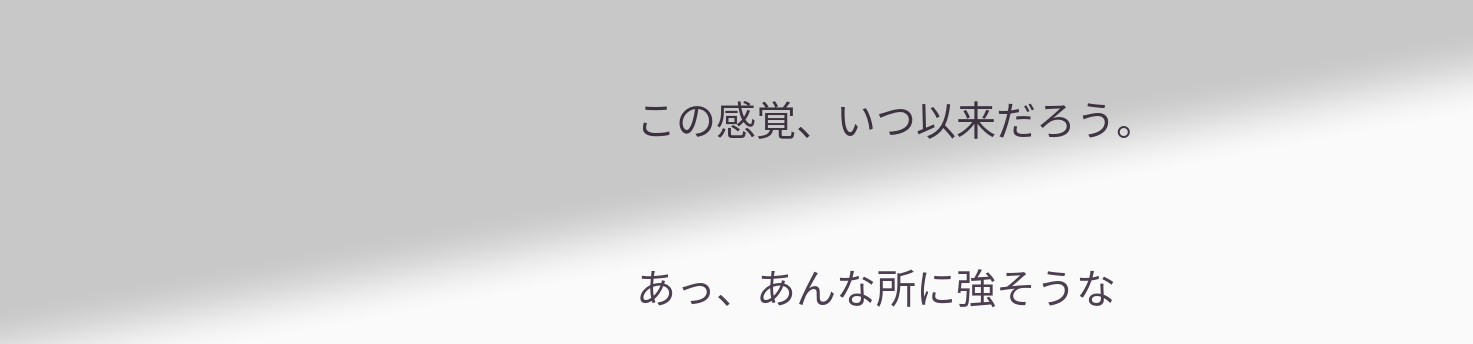この感覚、いつ以来だろう。


あっ、あんな所に強そうな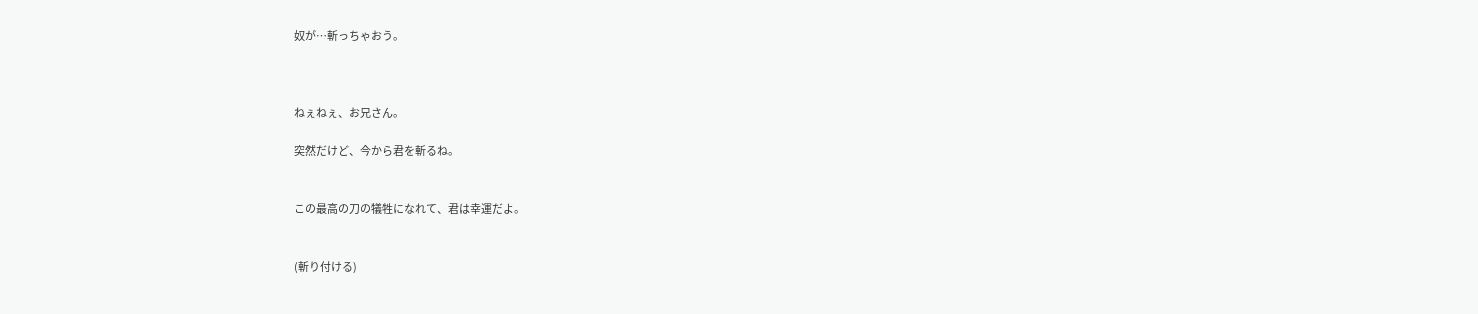奴が…斬っちゃおう。



ねぇねぇ、お兄さん。

突然だけど、今から君を斬るね。


この最高の刀の犠牲になれて、君は幸運だよ。


(斬り付ける)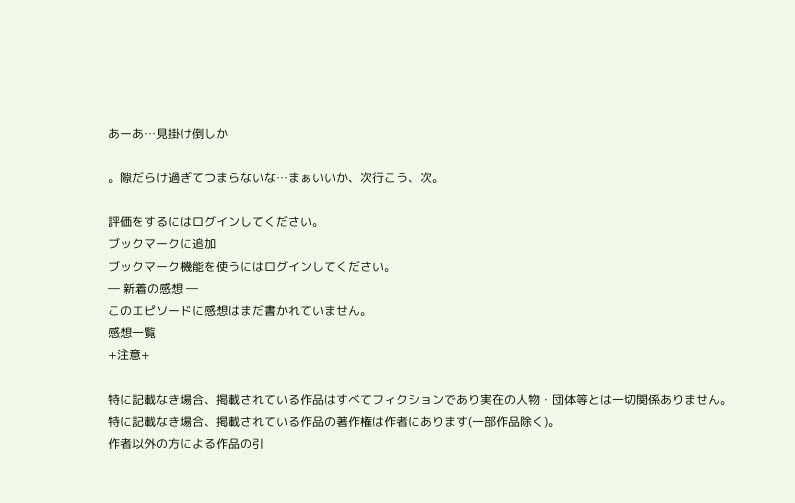あーあ…見掛け倒しか

。隙だらけ過ぎてつまらないな…まぁいいか、次行こう、次。

評価をするにはログインしてください。
ブックマークに追加
ブックマーク機能を使うにはログインしてください。
― 新着の感想 ―
このエピソードに感想はまだ書かれていません。
感想一覧
+注意+

特に記載なき場合、掲載されている作品はすべてフィクションであり実在の人物・団体等とは一切関係ありません。
特に記載なき場合、掲載されている作品の著作権は作者にあります(一部作品除く)。
作者以外の方による作品の引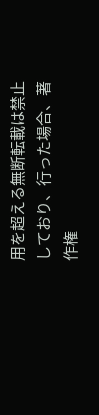用を超える無断転載は禁止しており、行った場合、著作権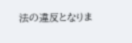法の違反となりま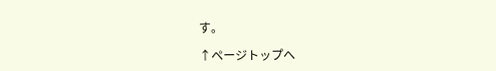す。

↑ページトップへ